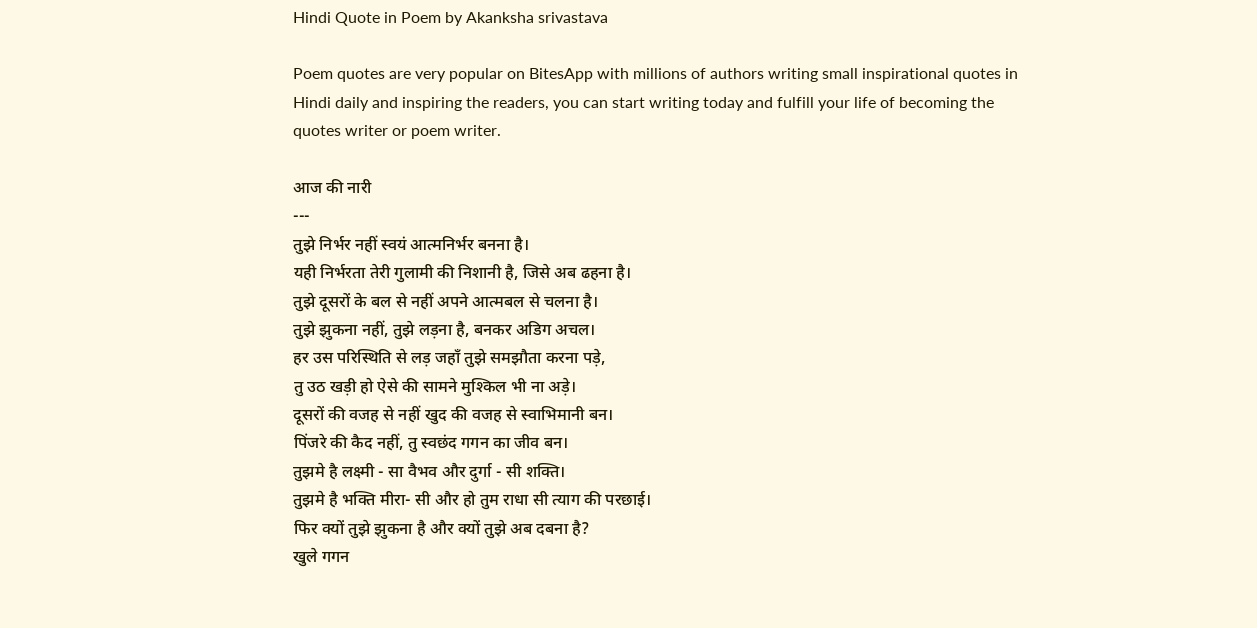Hindi Quote in Poem by Akanksha srivastava

Poem quotes are very popular on BitesApp with millions of authors writing small inspirational quotes in Hindi daily and inspiring the readers, you can start writing today and fulfill your life of becoming the quotes writer or poem writer.

आज की नारी
---
तुझे निर्भर नहीं स्वयं आत्मनिर्भर बनना है।
यही निर्भरता तेरी गुलामी की निशानी है, जिसे अब ढहना है।
तुझे दूसरों के बल से नहीं अपने आत्मबल से चलना है।
तुझे झुकना नहीं, तुझे लड़ना है, बनकर अडिग अचल।
हर उस परिस्थिति से लड़ जहाँ तुझे समझौता करना पड़े,
तु उठ खड़ी हो ऐसे की सामने मुश्किल भी ना अड़े।
दूसरों की वजह से नहीं खुद की वजह से स्वाभिमानी बन।
पिंजरे की कैद नहीं, तु स्वछंद गगन का जीव बन।
तुझमे है लक्ष्मी - सा वैभव और दुर्गा - सी शक्ति।
तुझमे है भक्ति मीरा- सी और हो तुम राधा सी त्याग की परछाई।
फिर क्यों तुझे झुकना है और क्यों तुझे अब दबना है?
खुले गगन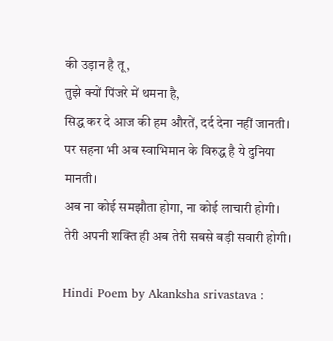की उड़ान है तू,
तुझे क्यों पिंजरे में थमना है,
सिद्ध कर दे आज की हम औरतें, दर्द देना नहीं जानती।
पर सहना भी अब स्वाभिमान के विरुद्ध है ये दुनिया मानती।
अब ना कोई समझौता होगा, ना कोई लाचारी होगी।
तेरी अपनी शक्ति ही अब तेरी सबसे बड़ी सवारी होगी।

Hindi Poem by Akanksha srivastava :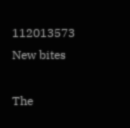112013573
New bites

The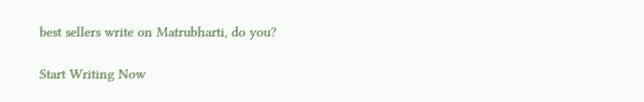best sellers write on Matrubharti, do you?

Start Writing Now